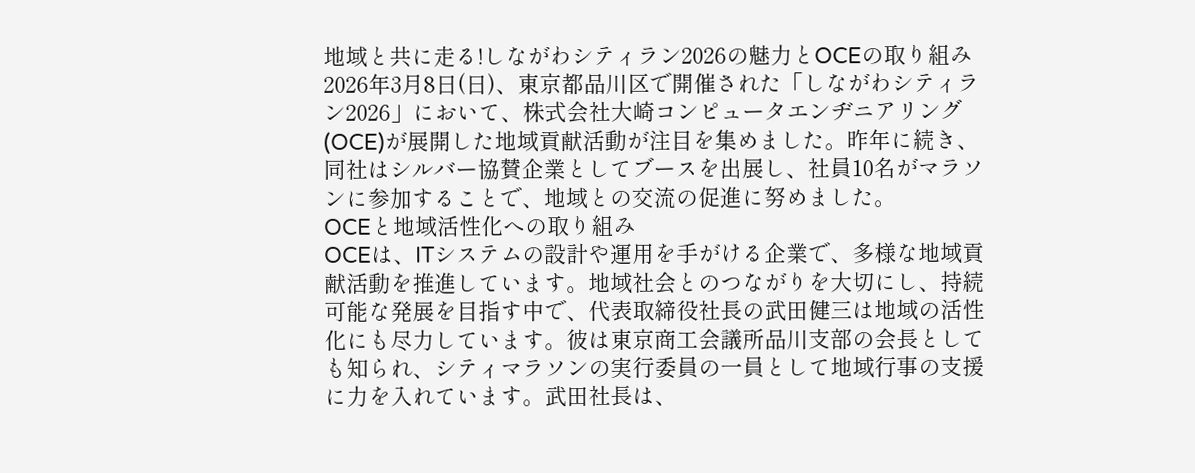地域と共に走る!しながわシティラン2026の魅力とOCEの取り組み
2026年3月8日(日)、東京都品川区で開催された「しながわシティラン2026」において、株式会社大崎コンピュータエンヂニアリング(OCE)が展開した地域貢献活動が注目を集めました。昨年に続き、同社はシルバー協賛企業としてブースを出展し、社員10名がマラソンに参加することで、地域との交流の促進に努めました。
OCEと地域活性化への取り組み
OCEは、ITシステムの設計や運用を手がける企業で、多様な地域貢献活動を推進しています。地域社会とのつながりを大切にし、持続可能な発展を目指す中で、代表取締役社長の武田健三は地域の活性化にも尽力しています。彼は東京商工会議所品川支部の会長としても知られ、シティマラソンの実行委員の一員として地域行事の支援に力を入れています。武田社長は、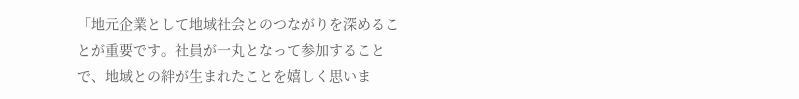「地元企業として地域社会とのつながりを深めることが重要です。社員が一丸となって参加することで、地域との絆が生まれたことを嬉しく思いま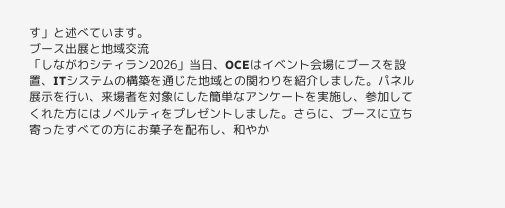す」と述べています。
ブース出展と地域交流
「しながわシティラン2026」当日、OCEはイベント会場にブースを設置、ITシステムの構築を通じた地域との関わりを紹介しました。パネル展示を行い、来場者を対象にした簡単なアンケートを実施し、参加してくれた方にはノベルティをプレゼントしました。さらに、ブースに立ち寄ったすべての方にお菓子を配布し、和やか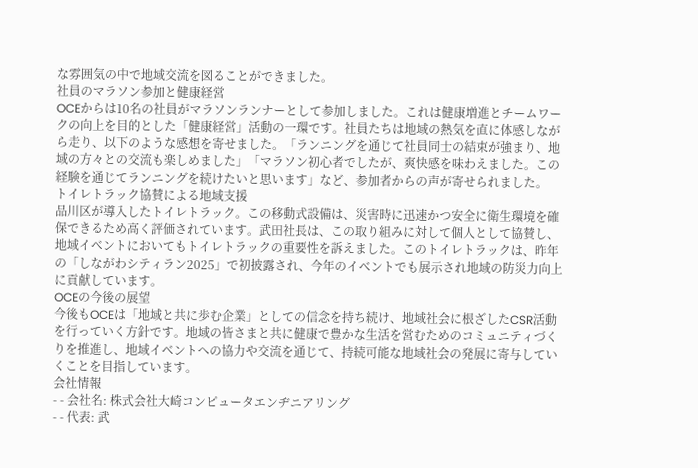な雰囲気の中で地域交流を図ることができました。
社員のマラソン参加と健康経営
OCEからは10名の社員がマラソンランナーとして参加しました。これは健康増進とチームワークの向上を目的とした「健康経営」活動の一環です。社員たちは地域の熱気を直に体感しながら走り、以下のような感想を寄せました。「ランニングを通じて社員同士の結束が強まり、地域の方々との交流も楽しめました」「マラソン初心者でしたが、爽快感を味わえました。この経験を通じてランニングを続けたいと思います」など、参加者からの声が寄せられました。
トイレトラック協賛による地域支援
品川区が導入したトイレトラック。この移動式設備は、災害時に迅速かつ安全に衛生環境を確保できるため高く評価されています。武田社長は、この取り組みに対して個人として協賛し、地域イベントにおいてもトイレトラックの重要性を訴えました。このトイレトラックは、昨年の「しながわシティラン2025」で初披露され、今年のイベントでも展示され地域の防災力向上に貢献しています。
OCEの今後の展望
今後もOCEは「地域と共に歩む企業」としての信念を持ち続け、地域社会に根ざしたCSR活動を行っていく方針です。地域の皆さまと共に健康で豊かな生活を営むためのコミュニティづくりを推進し、地域イベントへの協力や交流を通じて、持続可能な地域社会の発展に寄与していくことを目指しています。
会社情報
- - 会社名: 株式会社大崎コンピュータエンヂニアリング
- - 代表: 武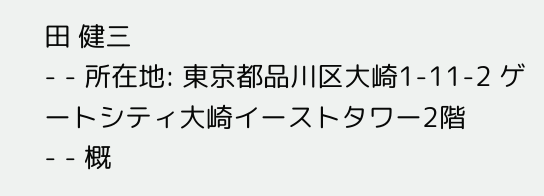田 健三
- - 所在地: 東京都品川区大崎1-11-2 ゲートシティ大崎イーストタワー2階
- - 概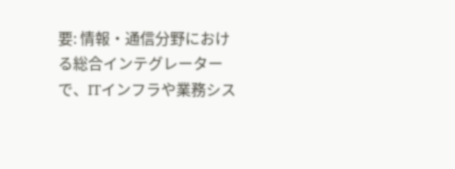要: 情報・通信分野における総合インテグレーターで、ITインフラや業務シス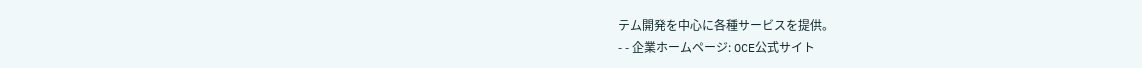テム開発を中心に各種サービスを提供。
- - 企業ホームページ: OCE公式サイト